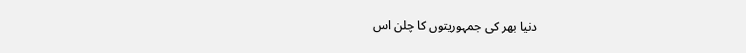دنیا بھر کی جمہوریتوں کا چلن اس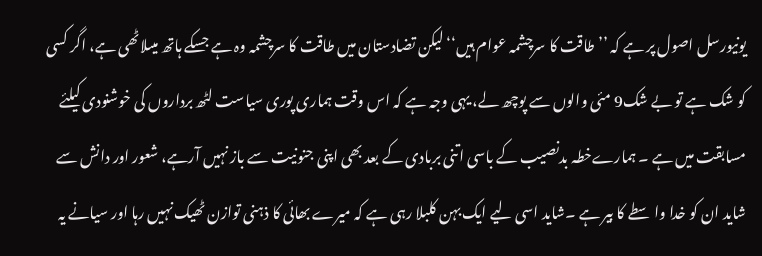یونیورسل اصول پر ہے کہ ’’طاقت کا سرچشمہ عوام ہیں‘‘لیکن تضادستان میں طاقت کا سرچشمہ وہ ہے جسکے ہاتھ میںلاٹھی ہے، اگر کسی کو شک ہے تو بے شک9 مئی والوں سے پوچھ لے، یہی وجہ ہے کہ اس وقت ہماری پوری سیاست لٹھ برداروں کی خوشنودی کیلئے مسابقت میں ہے ۔ ہمارےخطہ بدنصیب کے باسی اتنی بربادی کے بعد بھی اپنی جنونیت سے باز نہیں آرہے، شعور اور دانش سے شاید ان کو خدا واسطے کا بیر ہے ۔شاید اسی لیے ایک بہن کلبلا رہی ہے کہ میرے بھائی کا ذہنی توازن ٹھیک نہیں رہا اور سیانے یہ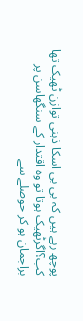پوچھ رہے ہیں کہ بی بی اسکا ذہنی توازن ٹھیک تھا کب؟اگرٹھیک ہوتا تو وہ اقتدار کے سنگھاسن پر براجمان ہو کر حوصلے سے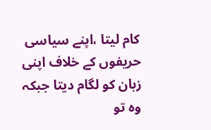کام لیتا ،اپنے سیاسی حریفوں کے خلاف اپنی زبان کو لگام دیتا جبکہ وہ تو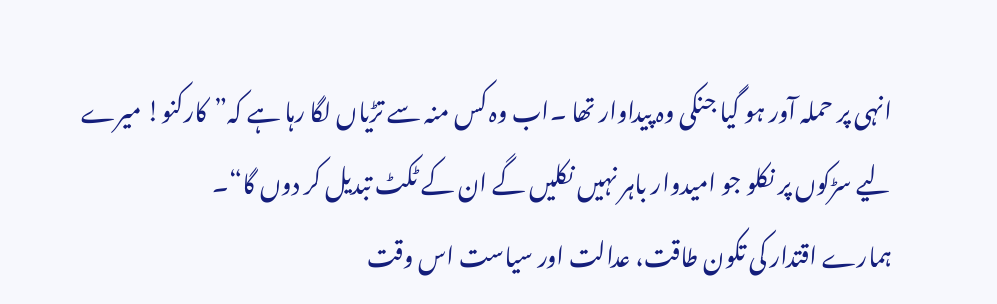انہی پر حملہ آور ہو گیا جنکی وہ پیداوار تھا ۔اب وہ کس منہ سے تڑیاں لگا رہا ہے کہ”کارکنو! میرے لیے سڑکوں پر نکلو جو امیدوار باہر نہیں نکلیں گے ان کے ٹکٹ تبدیل کر دوں گا“۔
ہمارے اقتدار کی تکون طاقت، عدالت اور سیاست اس وقت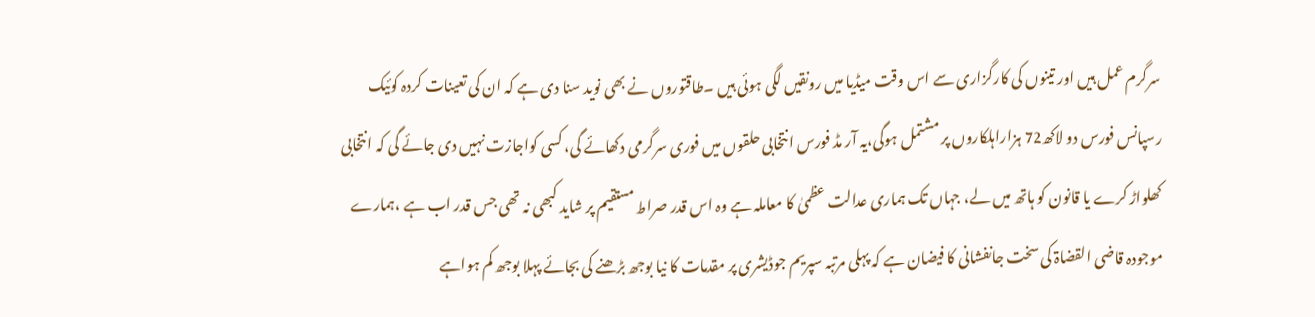سرگرم عمل ہیں اور تینوں کی کارگزاری سے اس وقت میڈیا میں رونقیں لگی ہوئی ہیں ۔طاقتوروں نے بھی نوید سنا دی ہے کہ ان کی تعینات کردہ کوئیک رسپانس فورس دو لاکھ72 ہزاراہلکاروں پر مشتمل ہوگی،یہ آر مڈ فورس انتخابی حلقوں میں فوری سرگرمی دکھائے گی، کسی کواجازت نہیں دی جائے گی کہ انتخابی کھلواڑ کرے یا قانون کو ہاتھ میں لے، جہاں تک ہماری عدالت عظمیٰ کا معاملہ ہے وہ اس قدر صراط مستقیم پر شاید کبھی نہ تھی جس قدر اب ہے ،ہمارے موجودہ قاضی القضاۃ کی سخت جانفشانی کا فیضان ہے کہ پہلی مرتبہ سپریم جوڈیشری پر مقدمات کا نیا بوجھ بڑھنے کی بجائے پہلا بوجھ کم ہواہے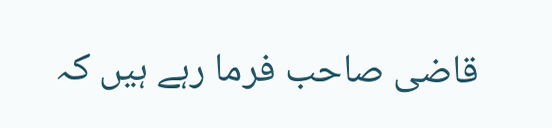قاضی صاحب فرما رہے ہیں کہ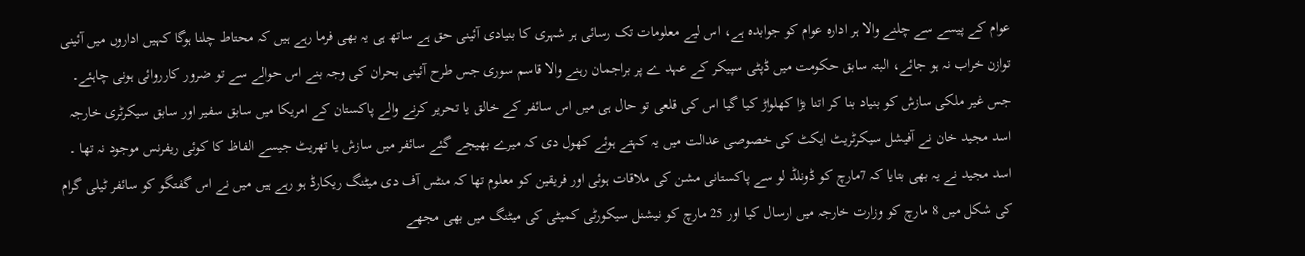عوام کے پیسے سے چلنے والا ہر ادارہ عوام کو جوابدہ ہے، اس لیے معلومات تک رسائی ہر شہری کا بنیادی آئینی حق ہے ساتھ ہی یہ بھی فرما رہے ہیں کہ محتاط چلنا ہوگا کہیں اداروں میں آئینی توازن خراب نہ ہو جائے، البتہ سابق حکومت میں ڈپٹی سپیکر کے عہد ے پر براجمان رہنے والا قاسم سوری جس طرح آئینی بحران کی وجہ بنے اس حوالے سے تو ضرور کارروائی ہونی چاہئے۔ جس غیر ملکی سازش کو بنیاد بنا کر اتنا بڑا کھلواڑ کیا گیا اس کی قلعی تو حال ہی میں اس سائفر کے خالق یا تحریر کرنے والے پاکستان کے امریکا میں سابق سفیر اور سابق سیکرٹری خارجہ اسد مجید خان نے آفیشل سیکرٹریٹ ایکٹ کی خصوصی عدالت میں یہ کہتے ہوئے کھول دی کہ میرے بھیجے گئے سائفر میں سازش یا تھریٹ جیسے الفاظ کا کوئی ریفرنس موجود نہ تھا ۔ اسد مجید نے یہ بھی بتایا کہ 7مارچ کو ڈونلڈ لو سے پاکستانی مشن کی ملاقات ہوئی اور فریقین کو معلوم تھا کہ منٹس آف دی میٹنگ ریکارڈ ہو رہے ہیں میں نے اس گفتگو کو سائفر ٹیلی گرام کی شکل میں 8 مارچ کو وزارت خارجہ میں ارسال کیا اور 25 مارچ کو نیشنل سیکورٹی کمیٹی کی میٹنگ میں بھی مجھے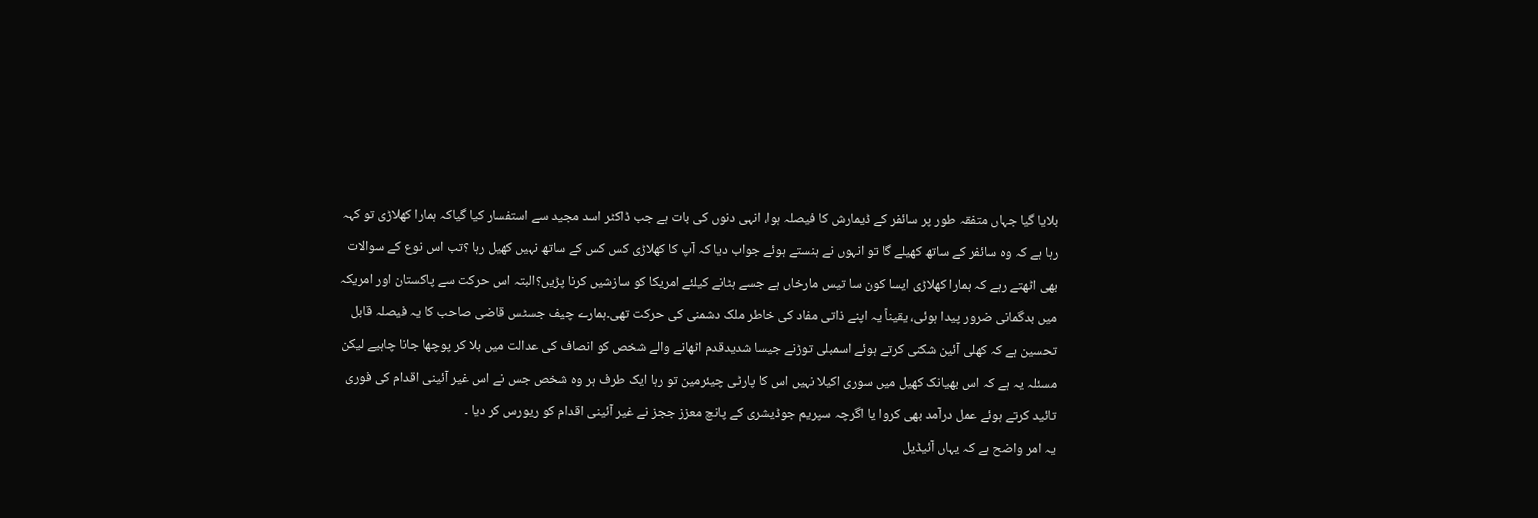بلایا گیا جہاں متفقہ طور پر سائفر کے ڈیمارش کا فیصلہ ہوا، انہی دنوں کی بات ہے جب ڈاکٹر اسد مجید سے استفسار کیا گیاکہ ہمارا کھلاڑی تو کہہ رہا ہے کہ وہ سائفر کے ساتھ کھیلے گا تو انہوں نے ہنستے ہوئے جواب دیا کہ آپ کا کھلاڑی کس کس کے ساتھ نہیں کھیل رہا ؟تب اس نوع کے سوالات بھی اٹھتے رہے کہ ہمارا کھلاڑی ایسا کون سا تیس مارخاں ہے جسے ہٹانے کیلئے امریکا کو سازشیں کرنا پڑیں؟البتہ اس حرکت سے پاکستان اور امریکہ میں بدگمانی ضرور پیدا ہوئی، یقیناً یہ اپنے ذاتی مفاد کی خاطر ملک دشمنی کی حرکت تھی۔ہمارے چیف جسٹس قاضی صاحب کا یہ فیصلہ قابل تحسین ہے کہ کھلی آئین شکنی کرتے ہوئے اسمبلی توڑنے جیسا شدیدقدم اٹھانے والے شخص کو انصاف کی عدالت میں بلا کر پوچھا جانا چاہیے لیکن مسئلہ یہ ہے کہ اس بھیانک کھیل میں سوری اکیلا نہیں اس کا پارٹی چیئرمین تو رہا ایک طرف ہر وہ شخص جس نے اس غیر آئینی اقدام کی فوری تائید کرتے ہوئے عمل درآمد بھی کروا یا اگرچہ سپریم جوڈیشری کے پانچ معزز ججز نے غیر آئینی اقدام کو ریورس کر دیا ۔
یہ امر واضح ہے کہ یہاں آئیڈیل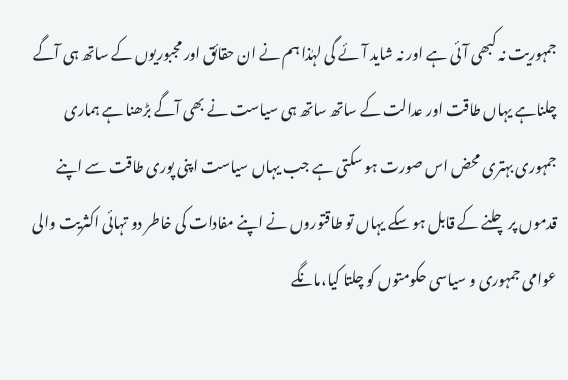جمہوریت نہ کبھی آئی ہے اور نہ شاید آئے گی لہٰذا ہم نے ان حقائق اور مجبوریوں کے ساتھ ہی آگے چلناہے یہاں طاقت اور عدالت کے ساتھ ساتھ ہی سیاست نے بھی آگے بڑھنا ہے ہماری جمہوری بہتری محض اس صورت ہو سکتی ہے جب یہاں سیاست اپنی پوری طاقت سے اپنے قدموں پر چلنے کے قابل ہو سکے یہاں تو طاقتوروں نے اپنے مفادات کی خاطر دو تہائی اکثریت والی عوامی جمہوری و سیاسی حکومتوں کو چلتا کیا،مانگے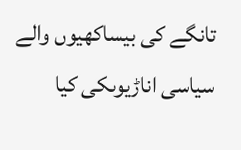تانگے کی بیساکھیوں والے سیاسی اناڑیوںکی کیا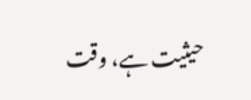حیثیت ہے، وقت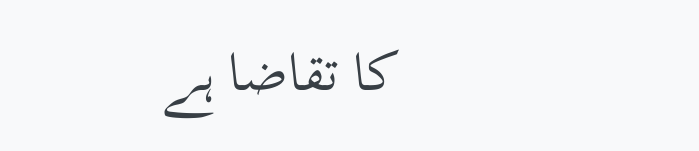کا تقاضا ہے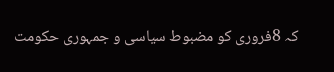کہ 8فروری کو مضبوط سیاسی و جمہوری حکومت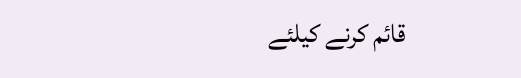قائم کرنے کیلئے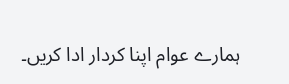ہمارے عوام اپنا کردار ادا کریں۔